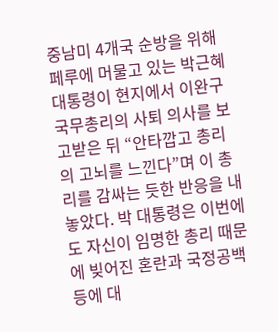중남미 4개국 순방을 위해 페루에 머물고 있는 박근혜 대통령이 현지에서 이완구 국무총리의 사퇴 의사를 보고받은 뒤 “안타깝고 총리의 고뇌를 느낀다”며 이 총리를 감싸는 듯한 반응을 내놓았다. 박 대통령은 이번에도 자신이 임명한 총리 때문에 빚어진 혼란과 국정공백 등에 대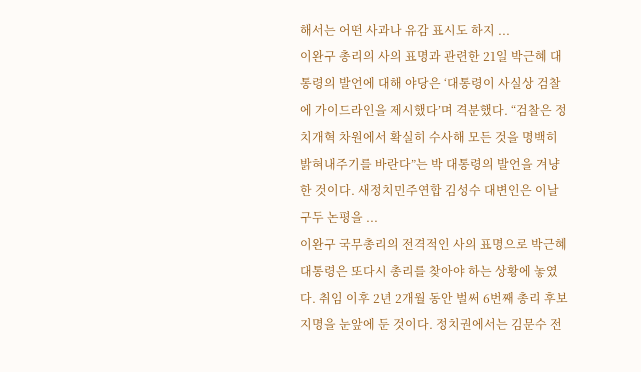해서는 어떤 사과나 유감 표시도 하지 ...
이완구 총리의 사의 표명과 관련한 21일 박근혜 대통령의 발언에 대해 야당은 ‘대통령이 사실상 검찰에 가이드라인을 제시했다’며 격분했다. “검찰은 정치개혁 차원에서 확실히 수사해 모든 것을 명백히 밝혀내주기를 바란다”는 박 대통령의 발언을 겨냥한 것이다. 새정치민주연합 김성수 대변인은 이날 구두 논평을 ...
이완구 국무총리의 전격적인 사의 표명으로 박근혜 대통령은 또다시 총리를 찾아야 하는 상황에 놓였다. 취임 이후 2년 2개월 동안 벌써 6번째 총리 후보 지명을 눈앞에 둔 것이다. 정치권에서는 김문수 전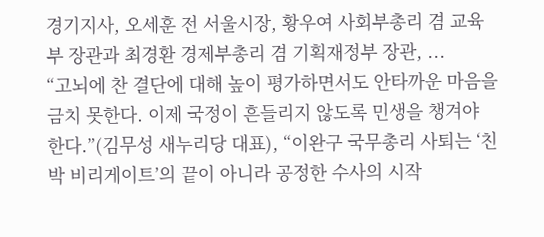경기지사, 오세훈 전 서울시장, 황우여 사회부총리 겸 교육부 장관과 최경환 경제부총리 겸 기획재정부 장관, ...
“고뇌에 찬 결단에 대해 높이 평가하면서도 안타까운 마음을 금치 못한다. 이제 국정이 흔들리지 않도록 민생을 챙겨야 한다.”(김무성 새누리당 대표), “이완구 국무총리 사퇴는 ‘친박 비리게이트’의 끝이 아니라 공정한 수사의 시작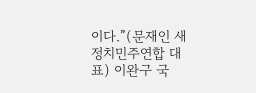이다.”(문재인 새정치민주연합 대표) 이완구 국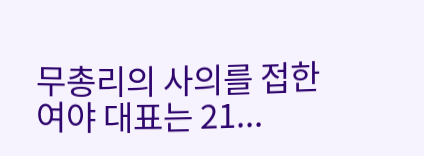무총리의 사의를 접한 여야 대표는 21...